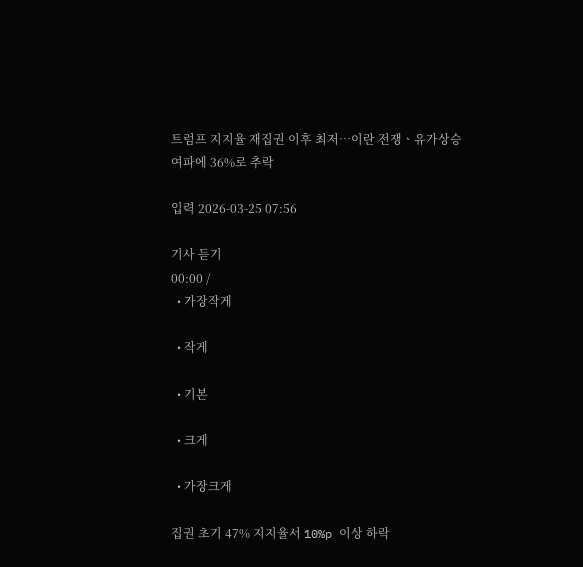트럼프 지지율 재집권 이후 최저⋯이란 전쟁ㆍ유가상승 여파에 36%로 추락

입력 2026-03-25 07:56

기사 듣기
00:00 /
  • 가장작게

  • 작게

  • 기본

  • 크게

  • 가장크게

집권 초기 47% 지지율서 10%p 이상 하락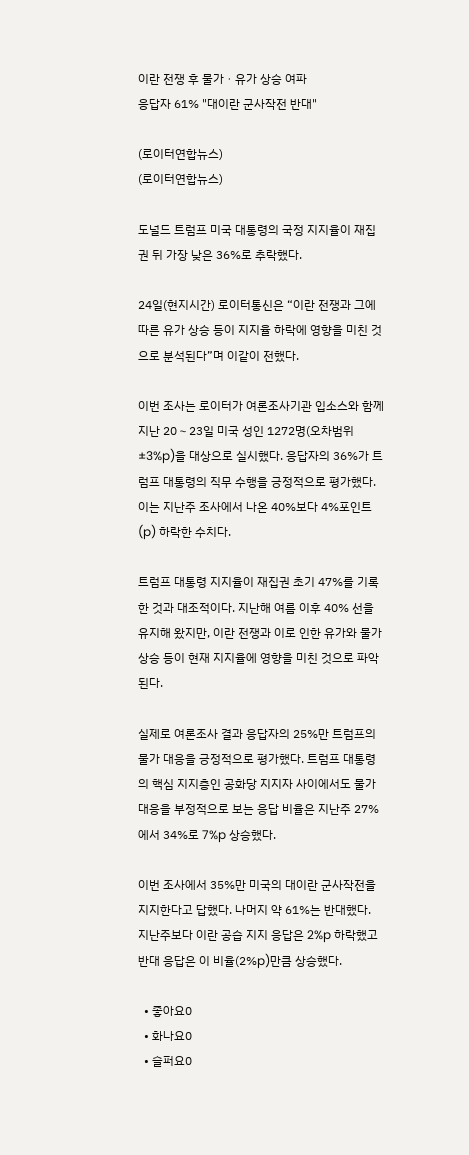이란 전쟁 후 물가ㆍ유가 상승 여파
응답자 61% "대이란 군사작전 반대"

(로이터연합뉴스)
(로이터연합뉴스)

도널드 트럼프 미국 대통령의 국정 지지율이 재집권 뒤 가장 낮은 36%로 추락했다.

24일(현지시간) 로이터통신은 “이란 전쟁과 그에 따른 유가 상승 등이 지지율 하락에 영향을 미친 것으로 분석된다”며 이같이 전했다.

이번 조사는 로이터가 여론조사기관 입소스와 함께 지난 20∼23일 미국 성인 1272명(오차범위 ±3%p)을 대상으로 실시했다. 응답자의 36%가 트럼프 대통령의 직무 수행을 긍정적으로 평가했다. 이는 지난주 조사에서 나온 40%보다 4%포인트(p) 하락한 수치다.

트럼프 대통령 지지율이 재집권 초기 47%를 기록한 것과 대조적이다. 지난해 여름 이후 40% 선을 유지해 왔지만, 이란 전쟁과 이로 인한 유가와 물가 상승 등이 현재 지지율에 영향을 미친 것으로 파악된다.

실제로 여론조사 결과 응답자의 25%만 트럼프의 물가 대응을 긍정적으로 평가했다. 트럼프 대통령의 핵심 지지층인 공화당 지지자 사이에서도 물가 대응을 부정적으로 보는 응답 비율은 지난주 27%에서 34%로 7%p 상승했다.

이번 조사에서 35%만 미국의 대이란 군사작전을 지지한다고 답했다. 나머지 약 61%는 반대했다. 지난주보다 이란 공습 지지 응답은 2%p 하락했고 반대 응답은 이 비율(2%p)만큼 상승했다.

  • 좋아요0
  • 화나요0
  • 슬퍼요0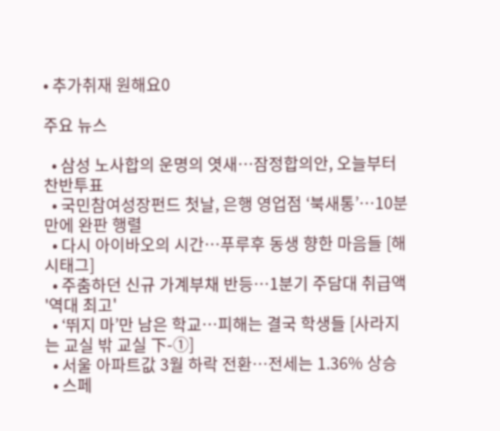• 추가취재 원해요0

주요 뉴스

  • 삼성 노사합의 운명의 엿새⋯잠정합의안, 오늘부터 찬반투표
  • 국민참여성장펀드 첫날, 은행 영업점 ‘북새통’⋯10분 만에 완판 행렬
  • 다시 아이바오의 시간…푸루후 동생 향한 마음들 [해시태그]
  • 주춤하던 신규 가계부채 반등⋯1분기 주담대 취급액 '역대 최고'
  • ‘뛰지 마’만 남은 학교…피해는 결국 학생들 [사라지는 교실 밖 교실 下-①]
  • 서울 아파트값 3월 하락 전환⋯전세는 1.36% 상승
  • 스페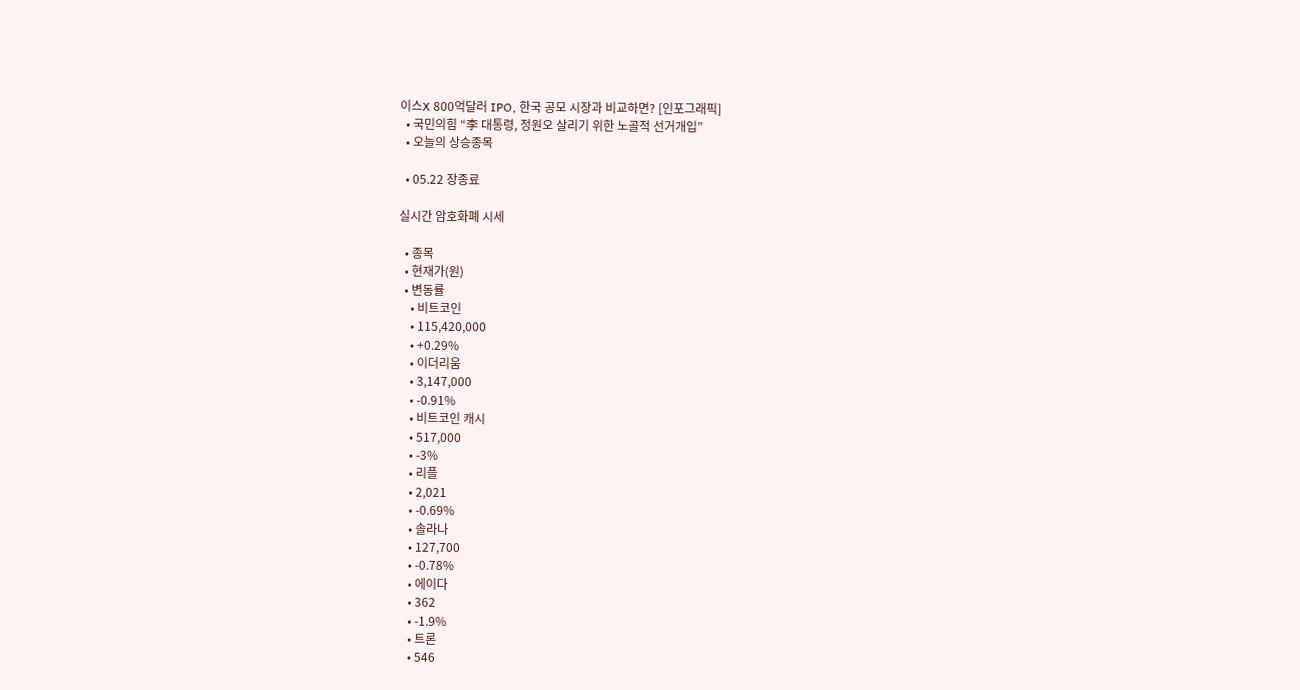이스X 800억달러 IPO, 한국 공모 시장과 비교하면? [인포그래픽]
  • 국민의힘 “李 대통령, 정원오 살리기 위한 노골적 선거개입”
  • 오늘의 상승종목

  • 05.22 장종료

실시간 암호화폐 시세

  • 종목
  • 현재가(원)
  • 변동률
    • 비트코인
    • 115,420,000
    • +0.29%
    • 이더리움
    • 3,147,000
    • -0.91%
    • 비트코인 캐시
    • 517,000
    • -3%
    • 리플
    • 2,021
    • -0.69%
    • 솔라나
    • 127,700
    • -0.78%
    • 에이다
    • 362
    • -1.9%
    • 트론
    • 546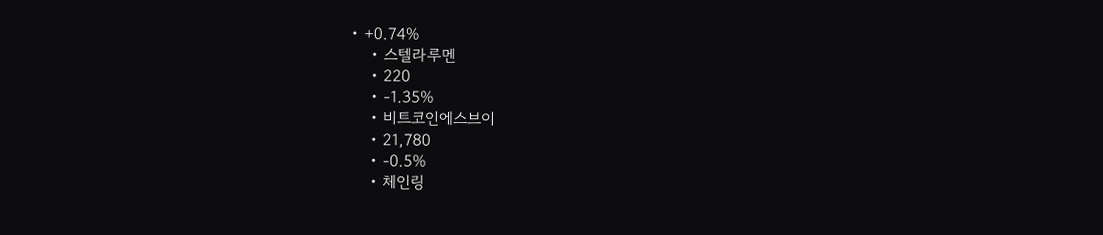• +0.74%
    • 스텔라루멘
    • 220
    • -1.35%
    • 비트코인에스브이
    • 21,780
    • -0.5%
    • 체인링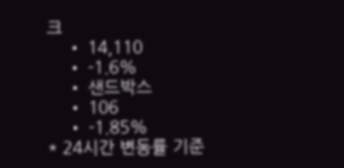크
    • 14,110
    • -1.6%
    • 샌드박스
    • 106
    • -1.85%
* 24시간 변동률 기준